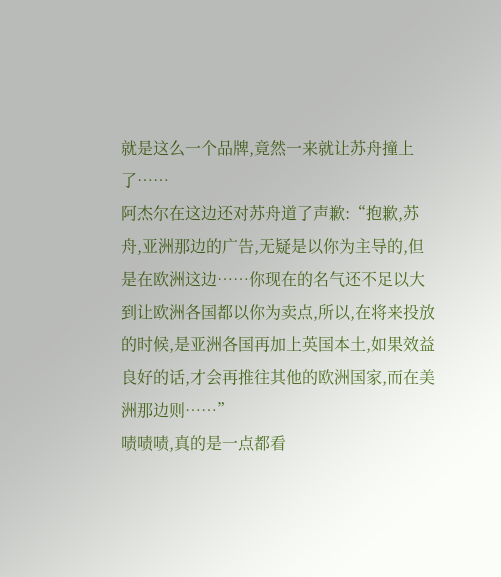就是这么一个品牌,竟然一来就让苏舟撞上了……
阿杰尔在这边还对苏舟道了声歉:“抱歉,苏舟,亚洲那边的广告,无疑是以你为主导的,但是在欧洲这边……你现在的名气还不足以大到让欧洲各国都以你为卖点,所以,在将来投放的时候,是亚洲各国再加上英国本土,如果效益良好的话,才会再推往其他的欧洲国家,而在美洲那边则……”
啧啧啧,真的是一点都看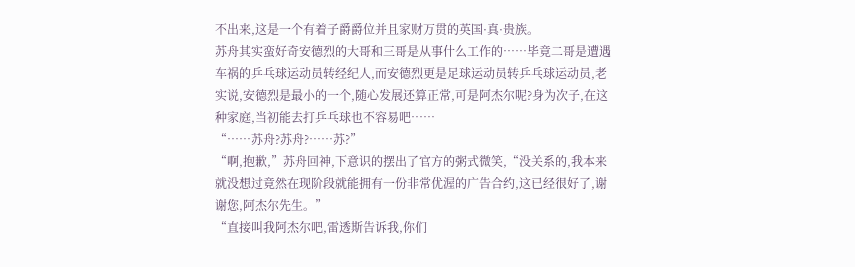不出来,这是一个有着子爵爵位并且家财万贯的英国·真·贵族。
苏舟其实蛮好奇安德烈的大哥和三哥是从事什么工作的……毕竟二哥是遭遇车祸的乒乓球运动员转经纪人,而安德烈更是足球运动员转乒乓球运动员,老实说,安德烈是最小的一个,随心发展还算正常,可是阿杰尔呢?身为次子,在这种家庭,当初能去打乒乓球也不容易吧……
“……苏舟?苏舟?……苏?”
“啊,抱歉,”苏舟回神,下意识的摆出了官方的粥式微笑,“没关系的,我本来就没想过竟然在现阶段就能拥有一份非常优渥的广告合约,这已经很好了,谢谢您,阿杰尔先生。”
“直接叫我阿杰尔吧,雷透斯告诉我,你们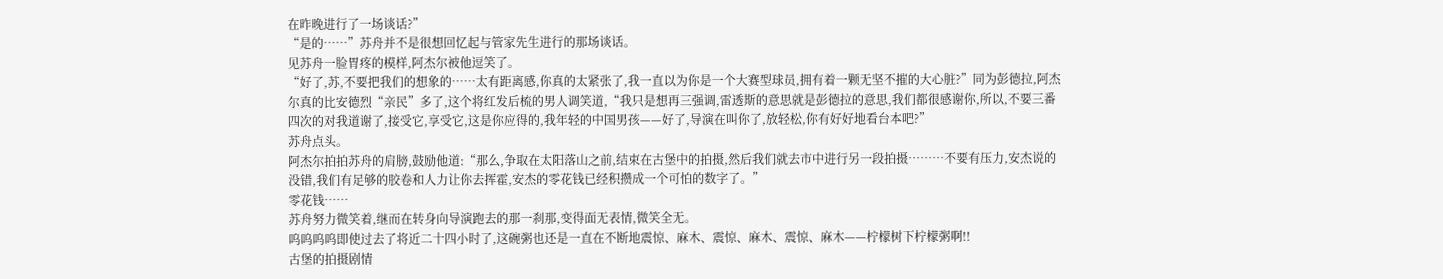在昨晚进行了一场谈话?”
“是的……”苏舟并不是很想回忆起与管家先生进行的那场谈话。
见苏舟一脸胃疼的模样,阿杰尔被他逗笑了。
“好了,苏,不要把我们的想象的……太有距离感,你真的太紧张了,我一直以为你是一个大赛型球员,拥有着一颗无坚不摧的大心脏?”同为彭德拉,阿杰尔真的比安德烈“亲民”多了,这个将红发后梳的男人调笑道,“我只是想再三强调,雷透斯的意思就是彭德拉的意思,我们都很感谢你,所以,不要三番四次的对我道谢了,接受它,享受它,这是你应得的,我年轻的中国男孩——好了,导演在叫你了,放轻松,你有好好地看台本吧?”
苏舟点头。
阿杰尔拍拍苏舟的肩膀,鼓励他道:“那么,争取在太阳落山之前,结束在古堡中的拍摄,然后我们就去市中进行另一段拍摄………不要有压力,安杰说的没错,我们有足够的胶卷和人力让你去挥霍,安杰的零花钱已经积攒成一个可怕的数字了。”
零花钱……
苏舟努力微笑着,继而在转身向导演跑去的那一刹那,变得面无表情,微笑全无。
呜呜呜呜即使过去了将近二十四小时了,这碗粥也还是一直在不断地震惊、麻木、震惊、麻木、震惊、麻木——柠檬树下柠檬粥啊!!
古堡的拍摄剧情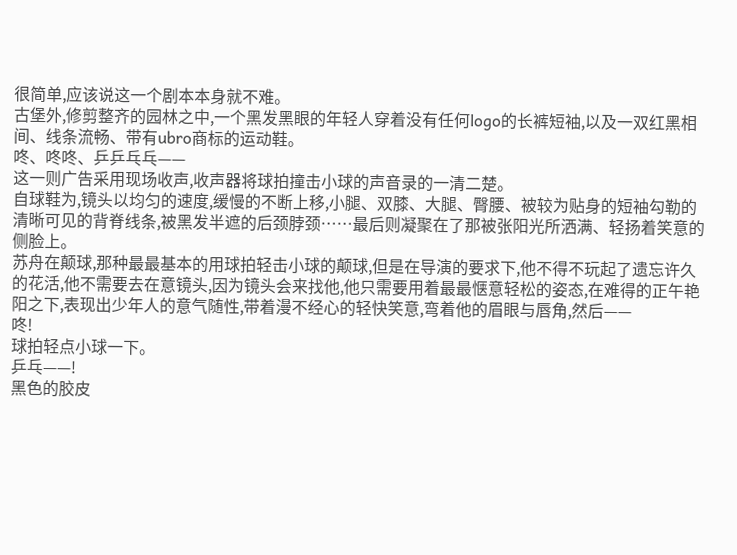很简单,应该说这一个剧本本身就不难。
古堡外,修剪整齐的园林之中,一个黑发黑眼的年轻人穿着没有任何logo的长裤短袖,以及一双红黑相间、线条流畅、带有ubro商标的运动鞋。
咚、咚咚、乒乒乓乓——
这一则广告采用现场收声,收声器将球拍撞击小球的声音录的一清二楚。
自球鞋为,镜头以均匀的速度,缓慢的不断上移,小腿、双膝、大腿、臀腰、被较为贴身的短袖勾勒的清晰可见的背脊线条,被黑发半遮的后颈脖颈……最后则凝聚在了那被张阳光所洒满、轻扬着笑意的侧脸上。
苏舟在颠球,那种最最基本的用球拍轻击小球的颠球,但是在导演的要求下,他不得不玩起了遗忘许久的花活,他不需要去在意镜头,因为镜头会来找他,他只需要用着最最惬意轻松的姿态,在难得的正午艳阳之下,表现出少年人的意气随性,带着漫不经心的轻快笑意,弯着他的眉眼与唇角,然后——
咚!
球拍轻点小球一下。
乒乓——!
黑色的胶皮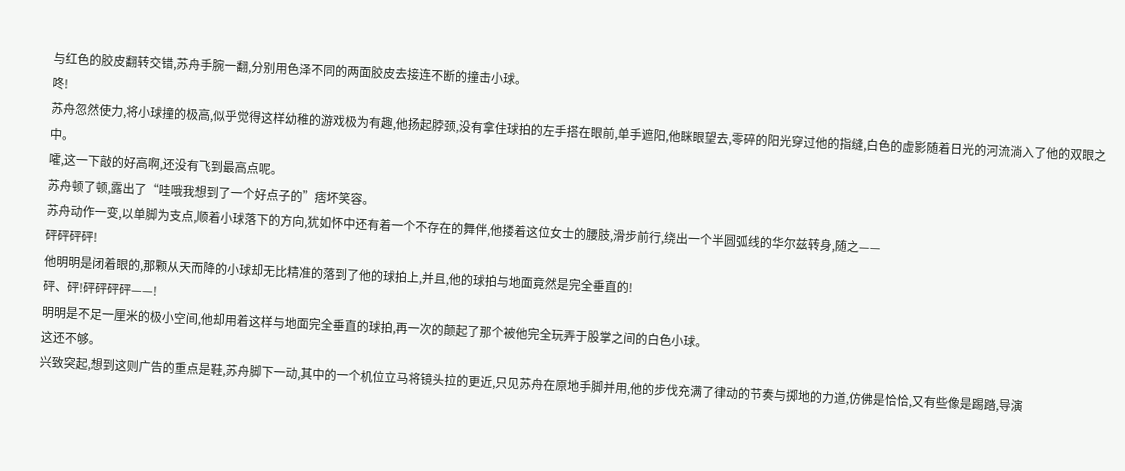与红色的胶皮翻转交错,苏舟手腕一翻,分别用色泽不同的两面胶皮去接连不断的撞击小球。
咚!
苏舟忽然使力,将小球撞的极高,似乎觉得这样幼稚的游戏极为有趣,他扬起脖颈,没有拿住球拍的左手搭在眼前,单手遮阳,他眯眼望去,零碎的阳光穿过他的指缝,白色的虚影随着日光的河流淌入了他的双眼之中。
嚯,这一下敲的好高啊,还没有飞到最高点呢。
苏舟顿了顿,露出了“哇哦我想到了一个好点子的”痞坏笑容。
苏舟动作一变,以单脚为支点,顺着小球落下的方向,犹如怀中还有着一个不存在的舞伴,他搂着这位女士的腰肢,滑步前行,绕出一个半圆弧线的华尔兹转身,随之——
砰砰砰砰!
他明明是闭着眼的,那颗从天而降的小球却无比精准的落到了他的球拍上,并且,他的球拍与地面竟然是完全垂直的!
砰、砰!砰砰砰砰——!
明明是不足一厘米的极小空间,他却用着这样与地面完全垂直的球拍,再一次的颠起了那个被他完全玩弄于股掌之间的白色小球。
这还不够。
兴致突起,想到这则广告的重点是鞋,苏舟脚下一动,其中的一个机位立马将镜头拉的更近,只见苏舟在原地手脚并用,他的步伐充满了律动的节奏与掷地的力道,仿佛是恰恰,又有些像是踢踏,导演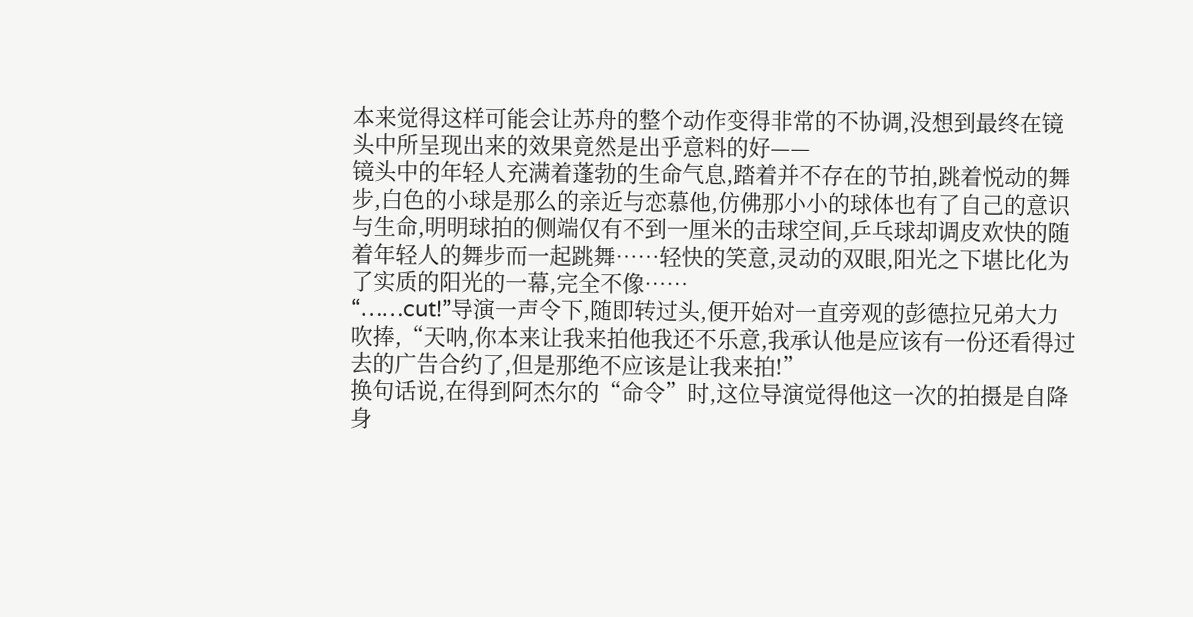本来觉得这样可能会让苏舟的整个动作变得非常的不协调,没想到最终在镜头中所呈现出来的效果竟然是出乎意料的好——
镜头中的年轻人充满着蓬勃的生命气息,踏着并不存在的节拍,跳着悦动的舞步,白色的小球是那么的亲近与恋慕他,仿佛那小小的球体也有了自己的意识与生命,明明球拍的侧端仅有不到一厘米的击球空间,乒乓球却调皮欢快的随着年轻人的舞步而一起跳舞……轻快的笑意,灵动的双眼,阳光之下堪比化为了实质的阳光的一幕,完全不像……
“……cut!”导演一声令下,随即转过头,便开始对一直旁观的彭德拉兄弟大力吹捧,“天呐,你本来让我来拍他我还不乐意,我承认他是应该有一份还看得过去的广告合约了,但是那绝不应该是让我来拍!”
换句话说,在得到阿杰尔的“命令”时,这位导演觉得他这一次的拍摄是自降身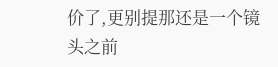价了,更别提那还是一个镜头之前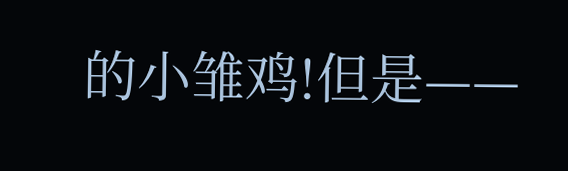的小雏鸡!但是——